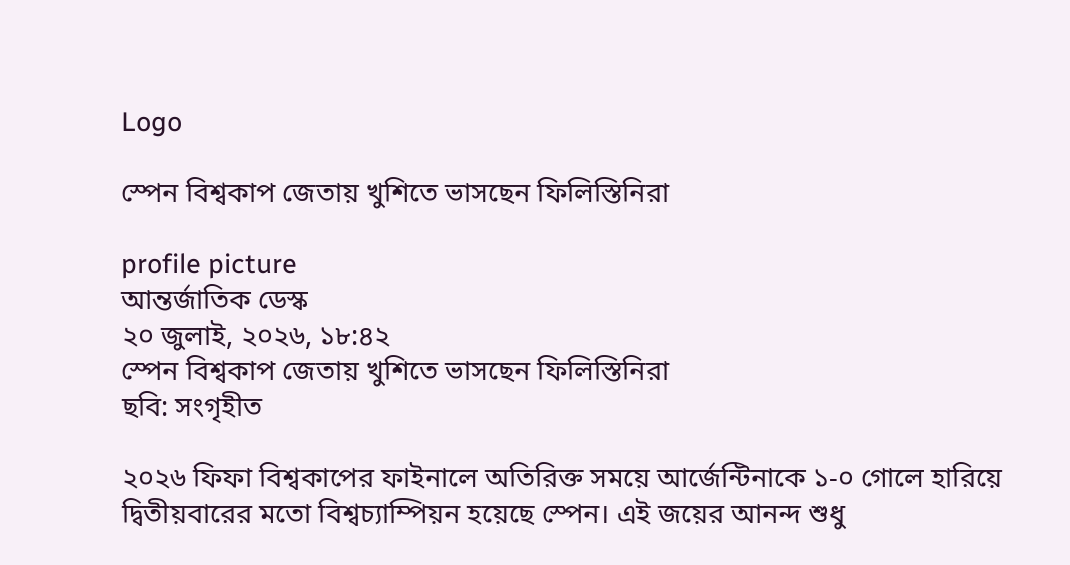Logo

স্পেন বিশ্বকাপ জেতায় খুশিতে ভাসছেন ফিলিস্তিনিরা

profile picture
আন্তর্জাতিক ডেস্ক
২০ জুলাই, ২০২৬, ১৮:৪২
স্পেন বিশ্বকাপ জেতায় খুশিতে ভাসছেন ফিলিস্তিনিরা
ছবি: সংগৃহীত

২০২৬ ফিফা বিশ্বকাপের ফাইনালে অতিরিক্ত সময়ে আর্জেন্টিনাকে ১-০ গোলে হারিয়ে দ্বিতীয়বারের মতো বিশ্বচ্যাম্পিয়ন হয়েছে স্পেন। এই জয়ের আনন্দ শুধু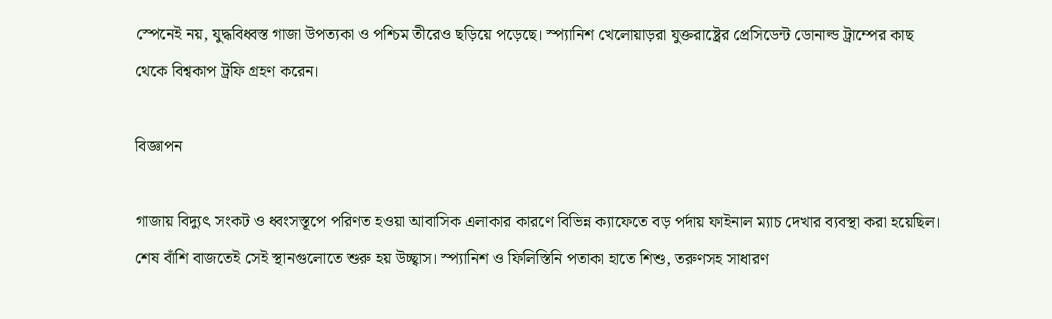স্পেনেই নয়, যুদ্ধবিধ্বস্ত গাজা উপত্যকা ও পশ্চিম তীরেও ছড়িয়ে পড়েছে। স্প্যানিশ খেলোয়াড়রা যুক্তরাষ্ট্রের প্রেসিডেন্ট ডোনাল্ড ট্রাম্পের কাছ থেকে বিশ্বকাপ ট্রফি গ্রহণ করেন।

বিজ্ঞাপন

গাজায় বিদ্যুৎ সংকট ও ধ্বংসস্তূপে পরিণত হওয়া আবাসিক এলাকার কারণে বিভিন্ন ক্যাফেতে বড় পর্দায় ফাইনাল ম্যাচ দেখার ব্যবস্থা করা হয়েছিল। শেষ বাঁশি বাজতেই সেই স্থানগুলোতে শুরু হয় উচ্ছ্বাস। স্প্যানিশ ও ফিলিস্তিনি পতাকা হাতে শিশু, তরুণসহ সাধারণ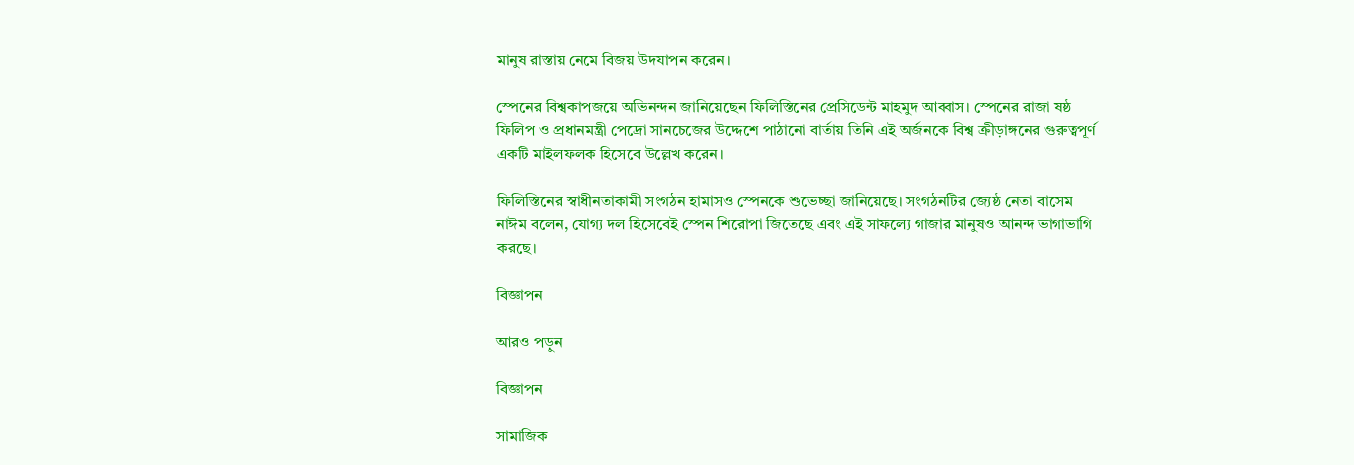মানুষ রাস্তায় নেমে বিজয় উদযাপন করেন।

স্পেনের বিশ্বকাপজয়ে অভিনন্দন জানিয়েছেন ফিলিস্তিনের প্রেসিডেন্ট মাহমুদ আব্বাস। স্পেনের রাজা ষষ্ঠ ফিলিপ ও প্রধানমন্ত্রী পেদ্রো সানচেজের উদ্দেশে পাঠানো বার্তায় তিনি এই অর্জনকে বিশ্ব ক্রীড়াঙ্গনের গুরুত্বপূর্ণ একটি মাইলফলক হিসেবে উল্লেখ করেন।

ফিলিস্তিনের স্বাধীনতাকামী সংগঠন হামাসও স্পেনকে শুভেচ্ছা জানিয়েছে। সংগঠনটির জ্যেষ্ঠ নেতা বাসেম নাঈম বলেন, যোগ্য দল হিসেবেই স্পেন শিরোপা জিতেছে এবং এই সাফল্যে গাজার মানুষও আনন্দ ভাগাভাগি করছে।

বিজ্ঞাপন

আরও পড়ুন

বিজ্ঞাপন

সামাজিক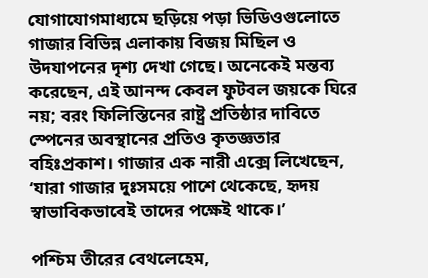যোগাযোগমাধ্যমে ছড়িয়ে পড়া ভিডিওগুলোতে গাজার বিভিন্ন এলাকায় বিজয় মিছিল ও উদযাপনের দৃশ্য দেখা গেছে। অনেকেই মন্তব্য করেছেন, এই আনন্দ কেবল ফুটবল জয়কে ঘিরে নয়; বরং ফিলিস্তিনের রাষ্ট্র প্রতিষ্ঠার দাবিতে স্পেনের অবস্থানের প্রতিও কৃতজ্ঞতার বহিঃপ্রকাশ। গাজার এক নারী এক্সে লিখেছেন, ‘যারা গাজার দুঃসময়ে পাশে থেকেছে, হৃদয় স্বাভাবিকভাবেই তাদের পক্ষেই থাকে।’

পশ্চিম তীরের বেথলেহেম,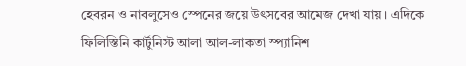হেবরন ও নাবলুসেও স্পেনের জয়ে উৎসবের আমেজ দেখা যায়। এদিকে ফিলিস্তিনি কার্টুনিস্ট আলা আল-লাকতা স্প্যানিশ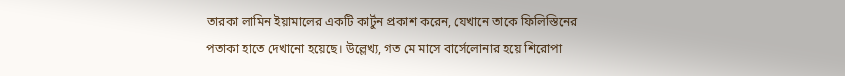তারকা লামিন ইয়ামালের একটি কার্টুন প্রকাশ করেন, যেখানে তাকে ফিলিস্তিনের পতাকা হাতে দেখানো হয়েছে। উল্লেখ্য, গত মে মাসে বার্সেলোনার হয়ে শিরোপা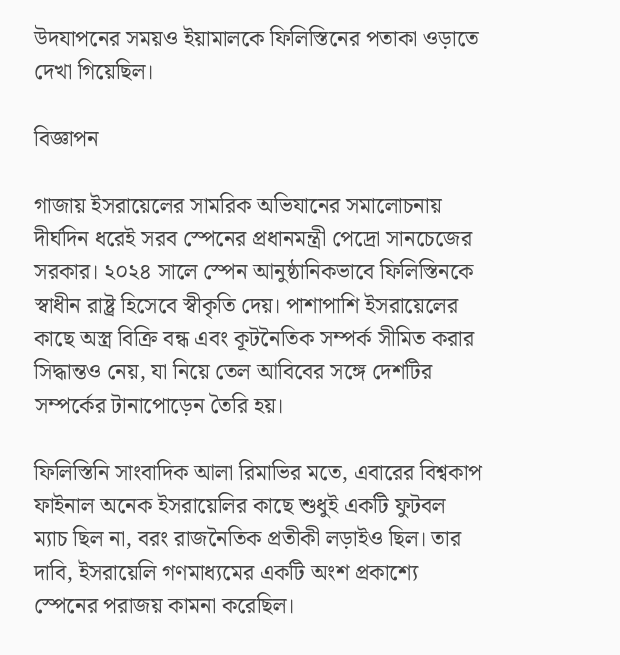উদযাপনের সময়ও ইয়ামালকে ফিলিস্তিনের পতাকা ওড়াতে দেখা গিয়েছিল।

বিজ্ঞাপন

গাজায় ইসরায়েলের সামরিক অভিযানের সমালোচনায় দীর্ঘদিন ধরেই সরব স্পেনের প্রধানমন্ত্রী পেদ্রো সানচেজের সরকার। ২০২৪ সালে স্পেন আনুষ্ঠানিকভাবে ফিলিস্তিনকে স্বাধীন রাষ্ট্র হিসেবে স্বীকৃতি দেয়। পাশাপাশি ইসরায়েলের কাছে অস্ত্র বিক্রি বন্ধ এবং কূটনৈতিক সম্পর্ক সীমিত করার সিদ্ধান্তও নেয়, যা নিয়ে তেল আবিবের সঙ্গে দেশটির সম্পর্কের টানাপোড়েন তৈরি হয়।

ফিলিস্তিনি সাংবাদিক আলা রিমাভির মতে, এবারের বিশ্বকাপ ফাইনাল অনেক ইসরায়েলির কাছে শুধুই একটি ফুটবল ম্যাচ ছিল না, বরং রাজনৈতিক প্রতীকী লড়াইও ছিল। তার দাবি, ইসরায়েলি গণমাধ্যমের একটি অংশ প্রকাশ্যে স্পেনের পরাজয় কামনা করেছিল।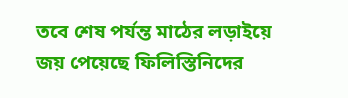তবে শেষ পর্যন্ত মাঠের লড়াইয়ে জয় পেয়েছে ফিলিস্তিনিদের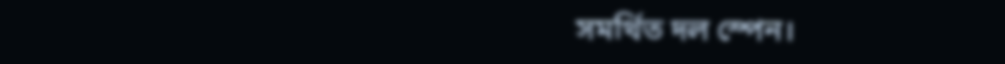সমর্থিত দল স্পেন।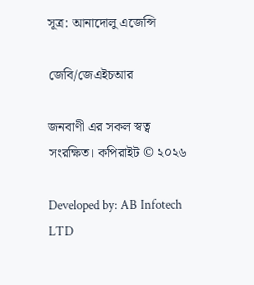সূত্র: আনাদোলু এজেন্সি

জেবি/জেএইচআর

জনবাণী এর সকল স্বত্ব সংরক্ষিত। কপিরাইট © ২০২৬

Developed by: AB Infotech LTD